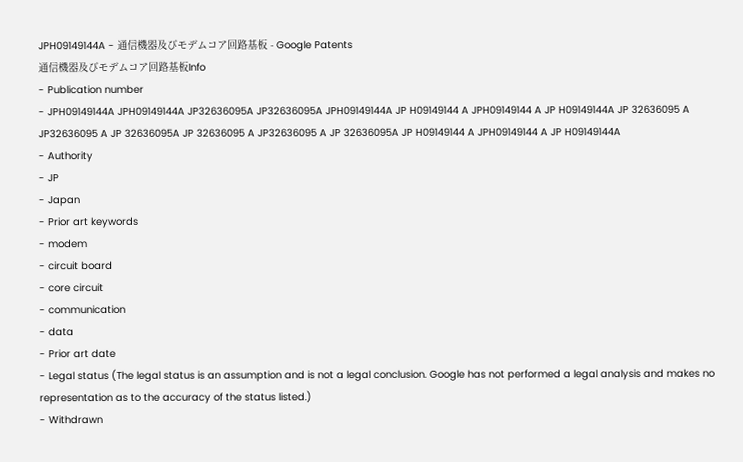JPH09149144A - 通信機器及びモデムコア回路基板 - Google Patents
通信機器及びモデムコア回路基板Info
- Publication number
- JPH09149144A JPH09149144A JP32636095A JP32636095A JPH09149144A JP H09149144 A JPH09149144 A JP H09149144A JP 32636095 A JP32636095 A JP 32636095A JP 32636095 A JP32636095 A JP 32636095A JP H09149144 A JPH09149144 A JP H09149144A
- Authority
- JP
- Japan
- Prior art keywords
- modem
- circuit board
- core circuit
- communication
- data
- Prior art date
- Legal status (The legal status is an assumption and is not a legal conclusion. Google has not performed a legal analysis and makes no representation as to the accuracy of the status listed.)
- Withdrawn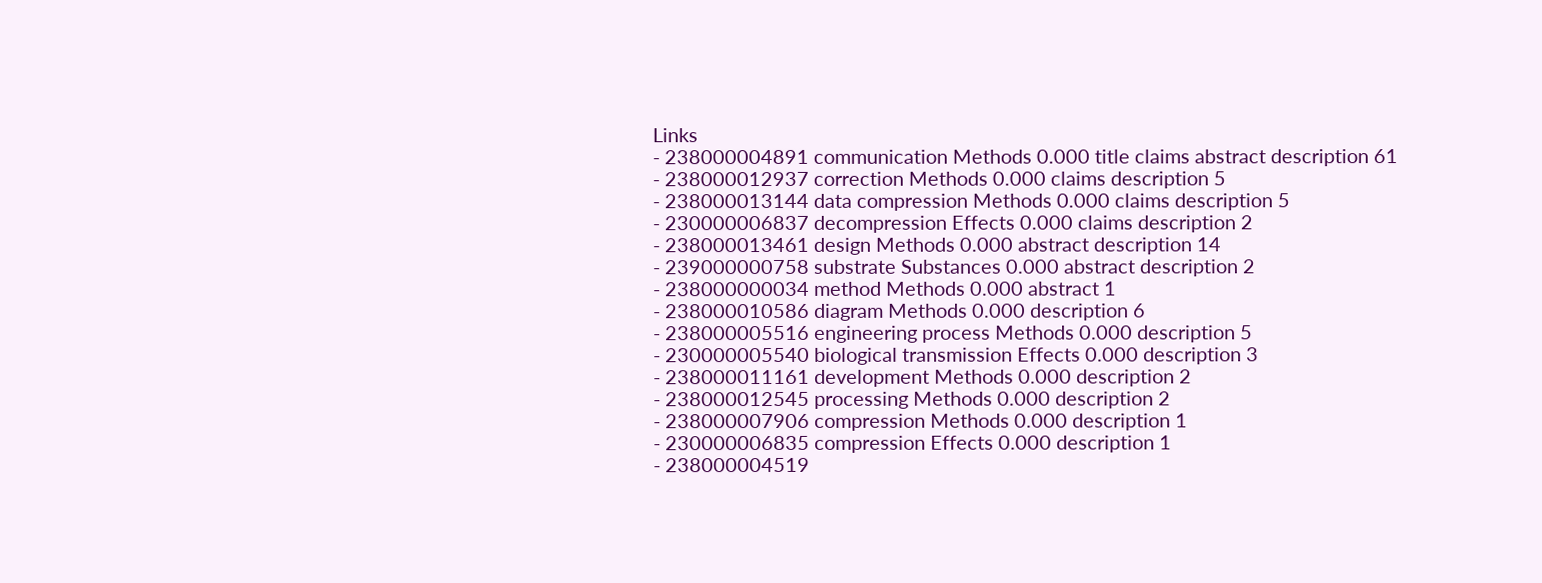Links
- 238000004891 communication Methods 0.000 title claims abstract description 61
- 238000012937 correction Methods 0.000 claims description 5
- 238000013144 data compression Methods 0.000 claims description 5
- 230000006837 decompression Effects 0.000 claims description 2
- 238000013461 design Methods 0.000 abstract description 14
- 239000000758 substrate Substances 0.000 abstract description 2
- 238000000034 method Methods 0.000 abstract 1
- 238000010586 diagram Methods 0.000 description 6
- 238000005516 engineering process Methods 0.000 description 5
- 230000005540 biological transmission Effects 0.000 description 3
- 238000011161 development Methods 0.000 description 2
- 238000012545 processing Methods 0.000 description 2
- 238000007906 compression Methods 0.000 description 1
- 230000006835 compression Effects 0.000 description 1
- 238000004519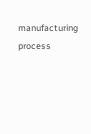manufacturing process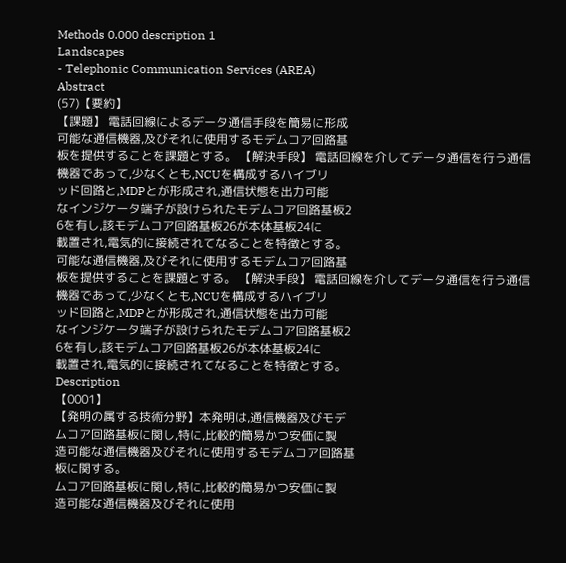Methods 0.000 description 1
Landscapes
- Telephonic Communication Services (AREA)
Abstract
(57)【要約】
【課題】 電話回線によるデータ通信手段を簡易に形成
可能な通信機器,及びそれに使用するモデムコア回路基
板を提供することを課題とする。 【解決手段】 電話回線を介してデータ通信を行う通信
機器であって,少なくとも,NCUを構成するハイブリ
ッド回路と,MDPとが形成され,通信状態を出力可能
なインジケータ端子が設けられたモデムコア回路基板2
6を有し,該モデムコア回路基板26が本体基板24に
載置され,電気的に接続されてなることを特徴とする。
可能な通信機器,及びそれに使用するモデムコア回路基
板を提供することを課題とする。 【解決手段】 電話回線を介してデータ通信を行う通信
機器であって,少なくとも,NCUを構成するハイブリ
ッド回路と,MDPとが形成され,通信状態を出力可能
なインジケータ端子が設けられたモデムコア回路基板2
6を有し,該モデムコア回路基板26が本体基板24に
載置され,電気的に接続されてなることを特徴とする。
Description
【0001】
【発明の属する技術分野】本発明は,通信機器及びモデ
ムコア回路基板に関し,特に,比較的簡易かつ安価に製
造可能な通信機器及びそれに使用するモデムコア回路基
板に関する。
ムコア回路基板に関し,特に,比較的簡易かつ安価に製
造可能な通信機器及びそれに使用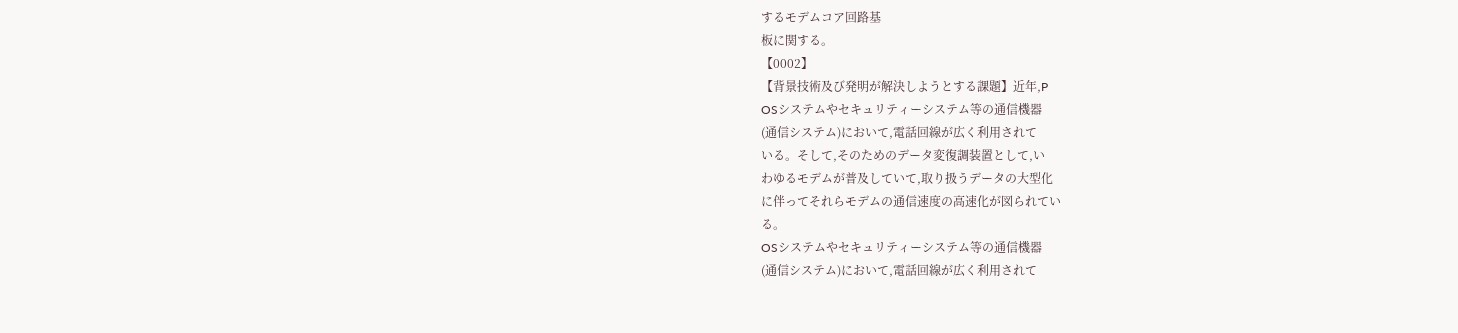するモデムコア回路基
板に関する。
【0002】
【背景技術及び発明が解決しようとする課題】近年,P
OSシステムやセキュリティーシステム等の通信機器
(通信システム)において,電話回線が広く利用されて
いる。そして,そのためのデータ変復調装置として,い
わゆるモデムが普及していて,取り扱うデータの大型化
に伴ってそれらモデムの通信速度の高速化が図られてい
る。
OSシステムやセキュリティーシステム等の通信機器
(通信システム)において,電話回線が広く利用されて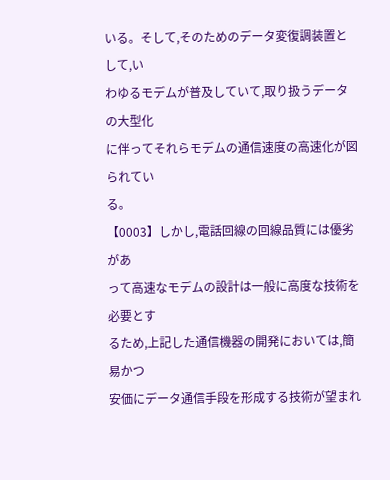いる。そして,そのためのデータ変復調装置として,い
わゆるモデムが普及していて,取り扱うデータの大型化
に伴ってそれらモデムの通信速度の高速化が図られてい
る。
【0003】しかし,電話回線の回線品質には優劣があ
って高速なモデムの設計は一般に高度な技術を必要とす
るため,上記した通信機器の開発においては,簡易かつ
安価にデータ通信手段を形成する技術が望まれ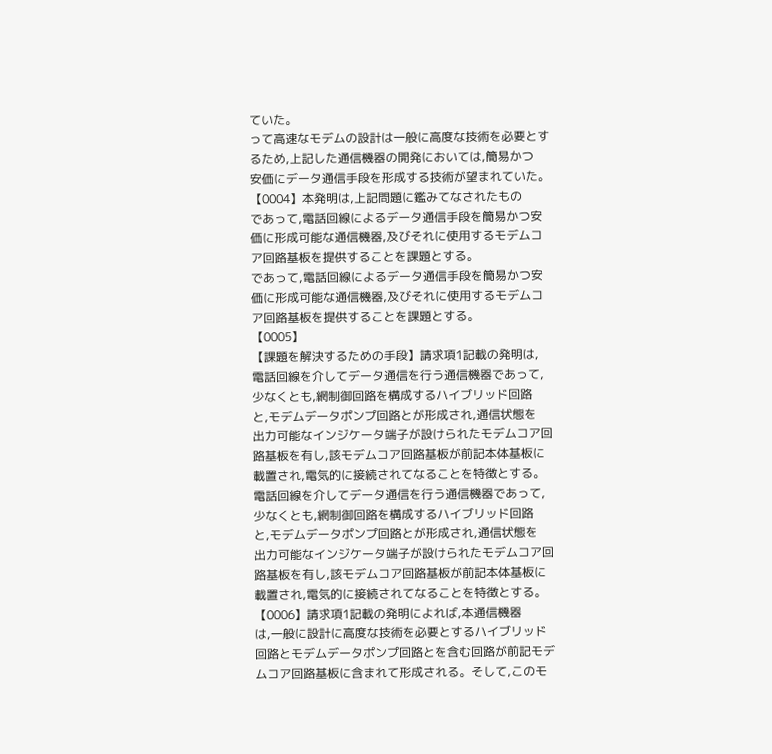ていた。
って高速なモデムの設計は一般に高度な技術を必要とす
るため,上記した通信機器の開発においては,簡易かつ
安価にデータ通信手段を形成する技術が望まれていた。
【0004】本発明は,上記問題に鑑みてなされたもの
であって,電話回線によるデータ通信手段を簡易かつ安
価に形成可能な通信機器,及びそれに使用するモデムコ
ア回路基板を提供することを課題とする。
であって,電話回線によるデータ通信手段を簡易かつ安
価に形成可能な通信機器,及びそれに使用するモデムコ
ア回路基板を提供することを課題とする。
【0005】
【課題を解決するための手段】請求項1記載の発明は,
電話回線を介してデータ通信を行う通信機器であって,
少なくとも,網制御回路を構成するハイブリッド回路
と,モデムデータポンプ回路とが形成され,通信状態を
出力可能なインジケータ端子が設けられたモデムコア回
路基板を有し,該モデムコア回路基板が前記本体基板に
載置され,電気的に接続されてなることを特徴とする。
電話回線を介してデータ通信を行う通信機器であって,
少なくとも,網制御回路を構成するハイブリッド回路
と,モデムデータポンプ回路とが形成され,通信状態を
出力可能なインジケータ端子が設けられたモデムコア回
路基板を有し,該モデムコア回路基板が前記本体基板に
載置され,電気的に接続されてなることを特徴とする。
【0006】請求項1記載の発明によれば,本通信機器
は,一般に設計に高度な技術を必要とするハイブリッド
回路とモデムデータポンプ回路とを含む回路が前記モデ
ムコア回路基板に含まれて形成される。そして,このモ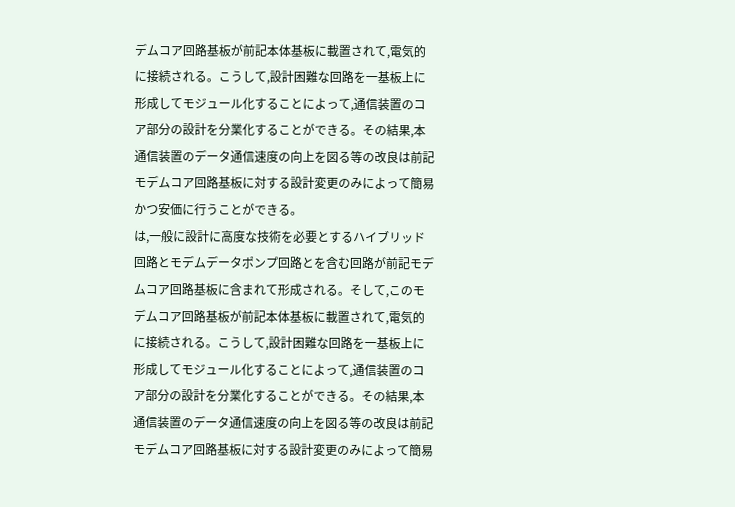デムコア回路基板が前記本体基板に載置されて,電気的
に接続される。こうして,設計困難な回路を一基板上に
形成してモジュール化することによって,通信装置のコ
ア部分の設計を分業化することができる。その結果,本
通信装置のデータ通信速度の向上を図る等の改良は前記
モデムコア回路基板に対する設計変更のみによって簡易
かつ安価に行うことができる。
は,一般に設計に高度な技術を必要とするハイブリッド
回路とモデムデータポンプ回路とを含む回路が前記モデ
ムコア回路基板に含まれて形成される。そして,このモ
デムコア回路基板が前記本体基板に載置されて,電気的
に接続される。こうして,設計困難な回路を一基板上に
形成してモジュール化することによって,通信装置のコ
ア部分の設計を分業化することができる。その結果,本
通信装置のデータ通信速度の向上を図る等の改良は前記
モデムコア回路基板に対する設計変更のみによって簡易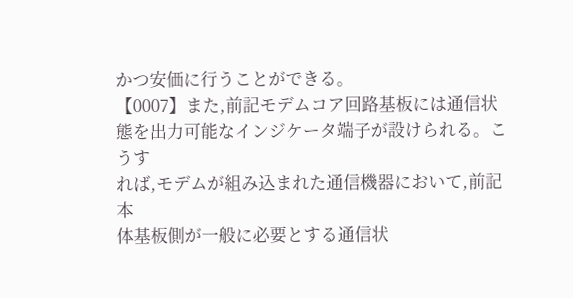かつ安価に行うことができる。
【0007】また,前記モデムコア回路基板には通信状
態を出力可能なインジケータ端子が設けられる。こうす
れば,モデムが組み込まれた通信機器において,前記本
体基板側が一般に必要とする通信状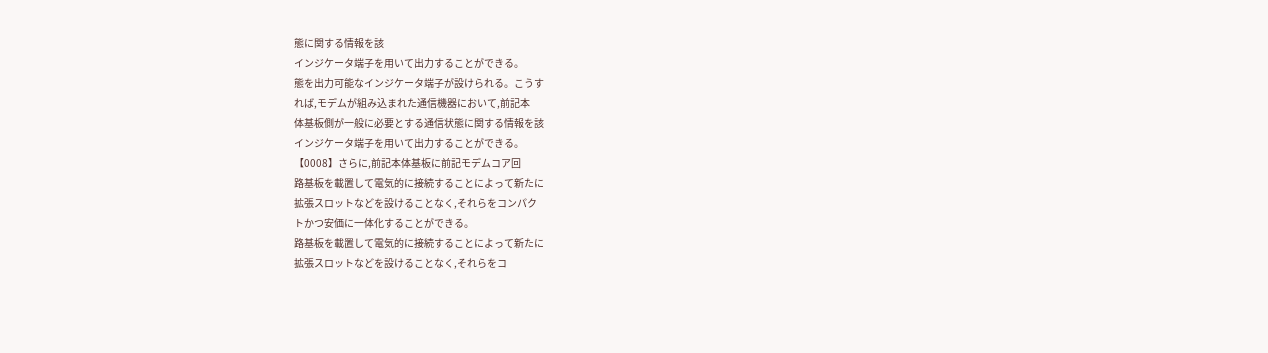態に関する情報を該
インジケータ端子を用いて出力することができる。
態を出力可能なインジケータ端子が設けられる。こうす
れば,モデムが組み込まれた通信機器において,前記本
体基板側が一般に必要とする通信状態に関する情報を該
インジケータ端子を用いて出力することができる。
【0008】さらに,前記本体基板に前記モデムコア回
路基板を載置して電気的に接続することによって新たに
拡張スロットなどを設けることなく,それらをコンパク
トかつ安価に一体化することができる。
路基板を載置して電気的に接続することによって新たに
拡張スロットなどを設けることなく,それらをコ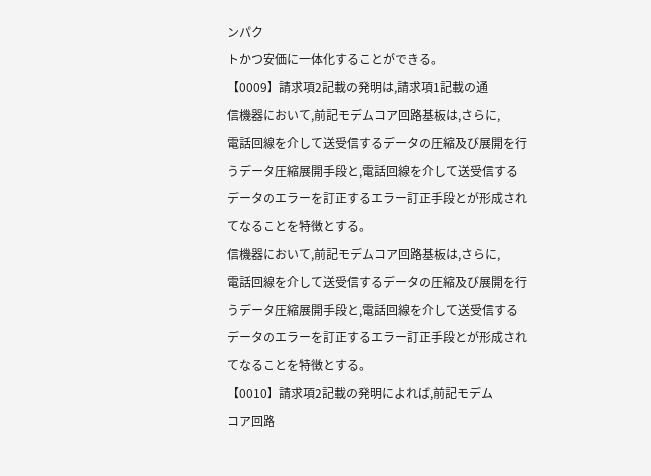ンパク
トかつ安価に一体化することができる。
【0009】請求項2記載の発明は,請求項1記載の通
信機器において,前記モデムコア回路基板は,さらに,
電話回線を介して送受信するデータの圧縮及び展開を行
うデータ圧縮展開手段と,電話回線を介して送受信する
データのエラーを訂正するエラー訂正手段とが形成され
てなることを特徴とする。
信機器において,前記モデムコア回路基板は,さらに,
電話回線を介して送受信するデータの圧縮及び展開を行
うデータ圧縮展開手段と,電話回線を介して送受信する
データのエラーを訂正するエラー訂正手段とが形成され
てなることを特徴とする。
【0010】請求項2記載の発明によれば,前記モデム
コア回路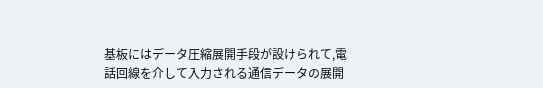基板にはデータ圧縮展開手段が設けられて,電
話回線を介して入力される通信データの展開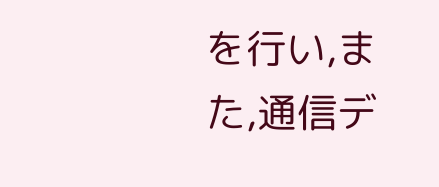を行い,ま
た,通信デ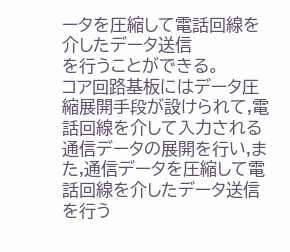ータを圧縮して電話回線を介したデータ送信
を行うことができる。
コア回路基板にはデータ圧縮展開手段が設けられて,電
話回線を介して入力される通信データの展開を行い,ま
た,通信データを圧縮して電話回線を介したデータ送信
を行う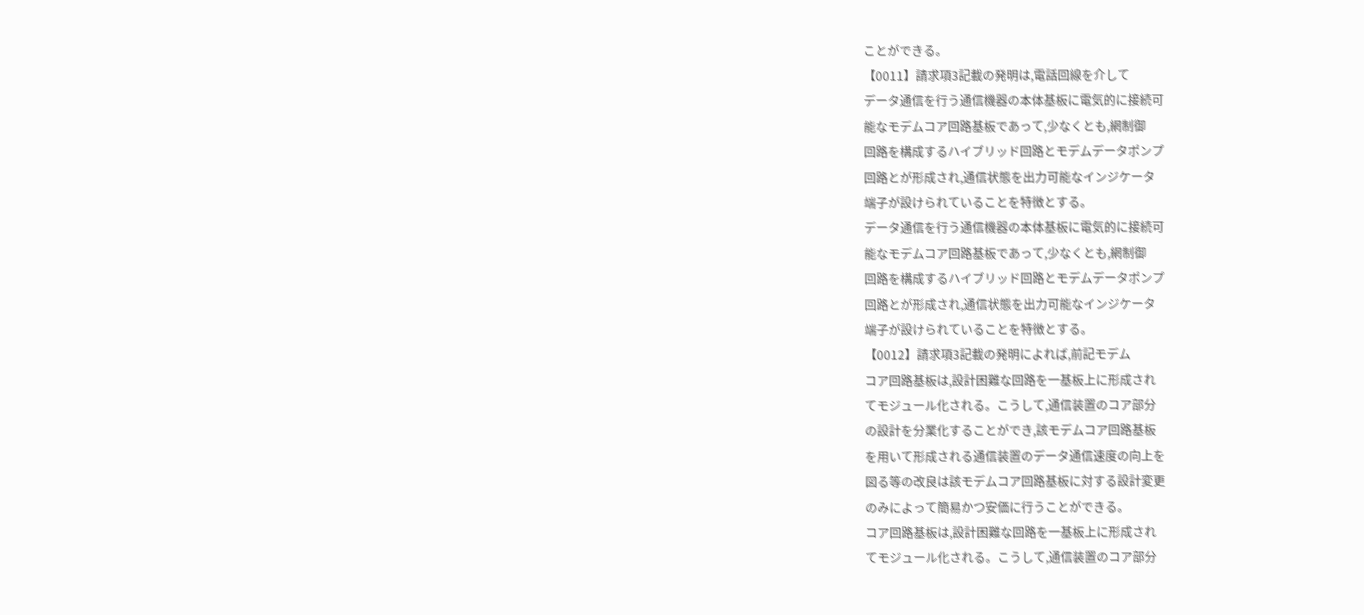ことができる。
【0011】請求項3記載の発明は,電話回線を介して
データ通信を行う通信機器の本体基板に電気的に接続可
能なモデムコア回路基板であって,少なくとも,網制御
回路を構成するハイブリッド回路とモデムデータポンプ
回路とが形成され,通信状態を出力可能なインジケータ
端子が設けられていることを特徴とする。
データ通信を行う通信機器の本体基板に電気的に接続可
能なモデムコア回路基板であって,少なくとも,網制御
回路を構成するハイブリッド回路とモデムデータポンプ
回路とが形成され,通信状態を出力可能なインジケータ
端子が設けられていることを特徴とする。
【0012】請求項3記載の発明によれば,前記モデム
コア回路基板は,設計困難な回路を一基板上に形成され
てモジュール化される。こうして,通信装置のコア部分
の設計を分業化することができ,該モデムコア回路基板
を用いて形成される通信装置のデータ通信速度の向上を
図る等の改良は該モデムコア回路基板に対する設計変更
のみによって簡易かつ安価に行うことができる。
コア回路基板は,設計困難な回路を一基板上に形成され
てモジュール化される。こうして,通信装置のコア部分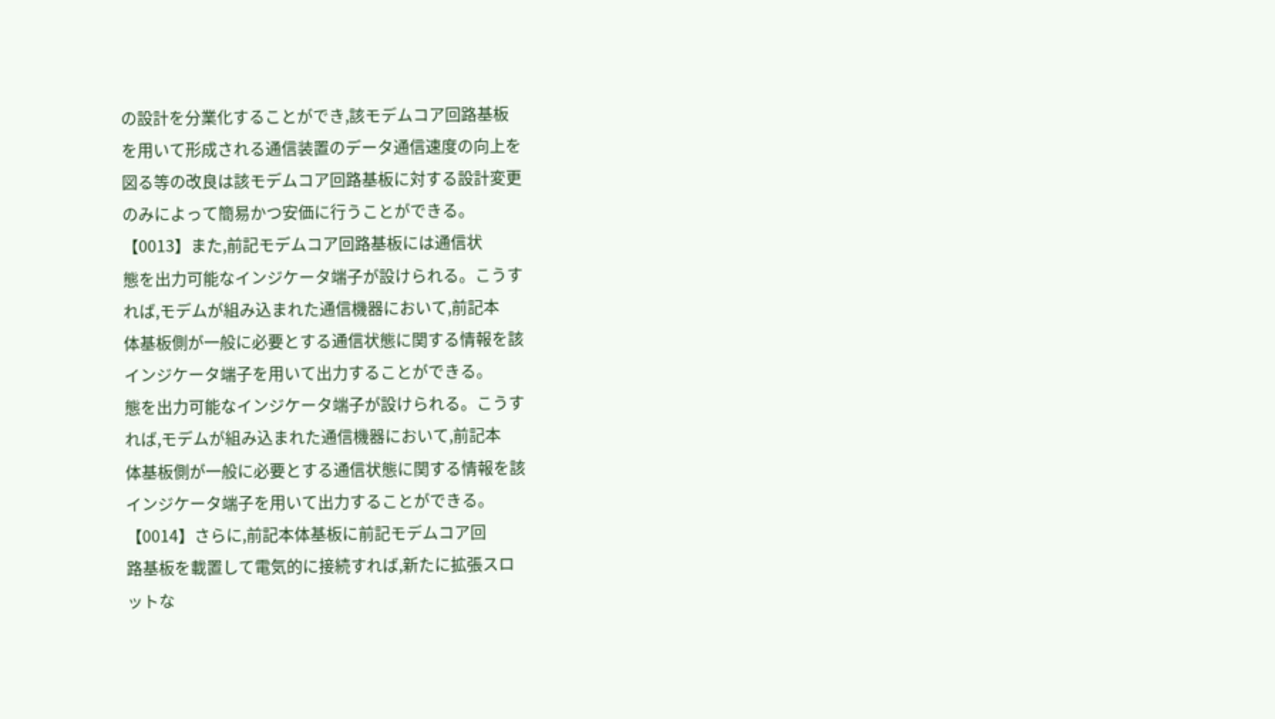の設計を分業化することができ,該モデムコア回路基板
を用いて形成される通信装置のデータ通信速度の向上を
図る等の改良は該モデムコア回路基板に対する設計変更
のみによって簡易かつ安価に行うことができる。
【0013】また,前記モデムコア回路基板には通信状
態を出力可能なインジケータ端子が設けられる。こうす
れば,モデムが組み込まれた通信機器において,前記本
体基板側が一般に必要とする通信状態に関する情報を該
インジケータ端子を用いて出力することができる。
態を出力可能なインジケータ端子が設けられる。こうす
れば,モデムが組み込まれた通信機器において,前記本
体基板側が一般に必要とする通信状態に関する情報を該
インジケータ端子を用いて出力することができる。
【0014】さらに,前記本体基板に前記モデムコア回
路基板を載置して電気的に接続すれば,新たに拡張スロ
ットな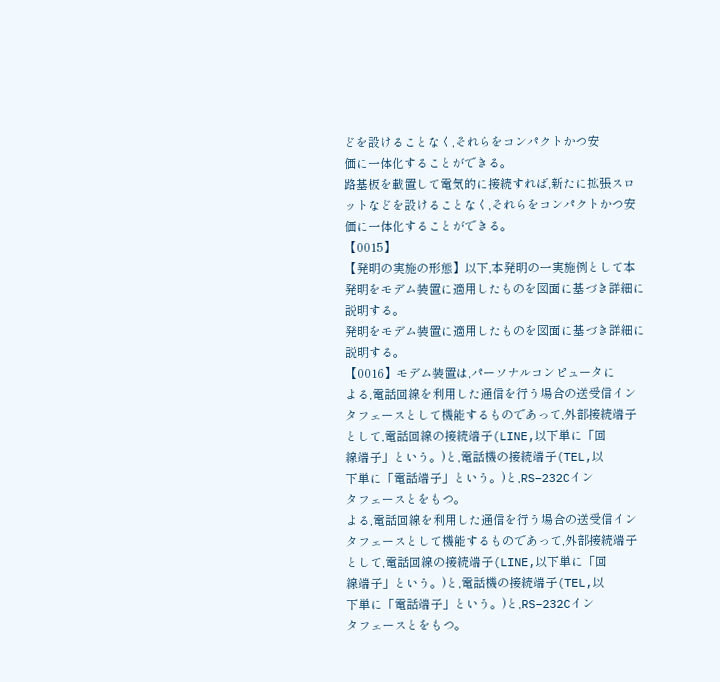どを設けることなく,それらをコンパクトかつ安
価に一体化することができる。
路基板を載置して電気的に接続すれば,新たに拡張スロ
ットなどを設けることなく,それらをコンパクトかつ安
価に一体化することができる。
【0015】
【発明の実施の形態】以下,本発明の一実施例として本
発明をモデム装置に適用したものを図面に基づき詳細に
説明する。
発明をモデム装置に適用したものを図面に基づき詳細に
説明する。
【0016】モデム装置は,パーソナルコンピュータに
よる,電話回線を利用した通信を行う場合の送受信イン
タフェースとして機能するものであって,外部接続端子
として,電話回線の接続端子(LINE,以下単に「回
線端子」という。)と,電話機の接続端子(TEL,以
下単に「電話端子」という。)と,RS−232Cイン
タフェースとをもつ。
よる,電話回線を利用した通信を行う場合の送受信イン
タフェースとして機能するものであって,外部接続端子
として,電話回線の接続端子(LINE,以下単に「回
線端子」という。)と,電話機の接続端子(TEL,以
下単に「電話端子」という。)と,RS−232Cイン
タフェースとをもつ。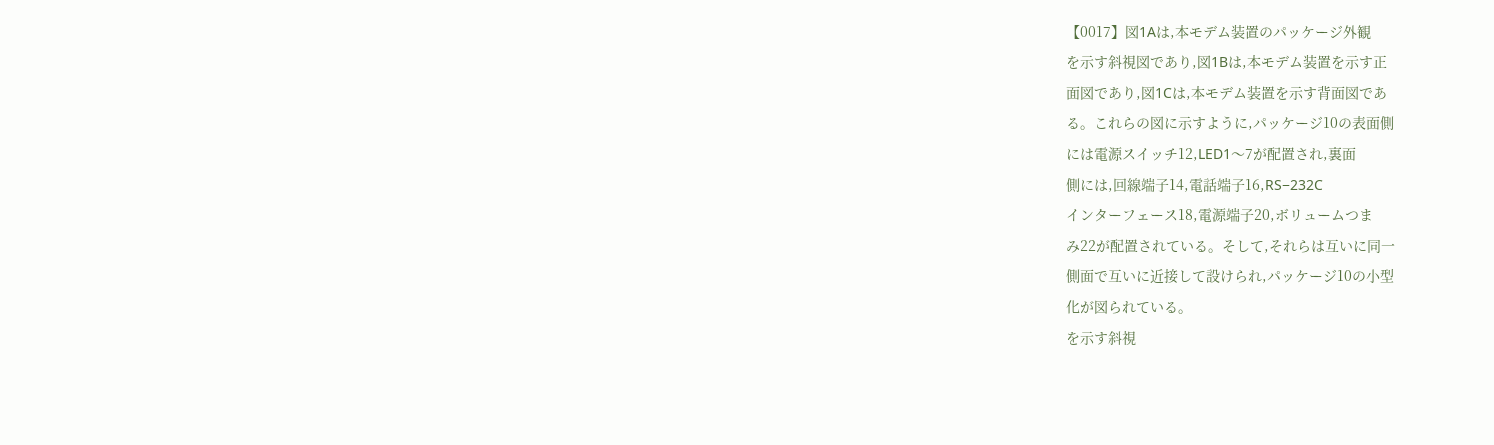【0017】図1Aは,本モデム装置のパッケージ外観
を示す斜視図であり,図1Bは,本モデム装置を示す正
面図であり,図1Cは,本モデム装置を示す背面図であ
る。これらの図に示すように,パッケージ10の表面側
には電源スイッチ12,LED1〜7が配置され,裏面
側には,回線端子14,電話端子16,RS−232C
インターフェース18,電源端子20,ボリュームつま
み22が配置されている。そして,それらは互いに同一
側面で互いに近接して設けられ,パッケージ10の小型
化が図られている。
を示す斜視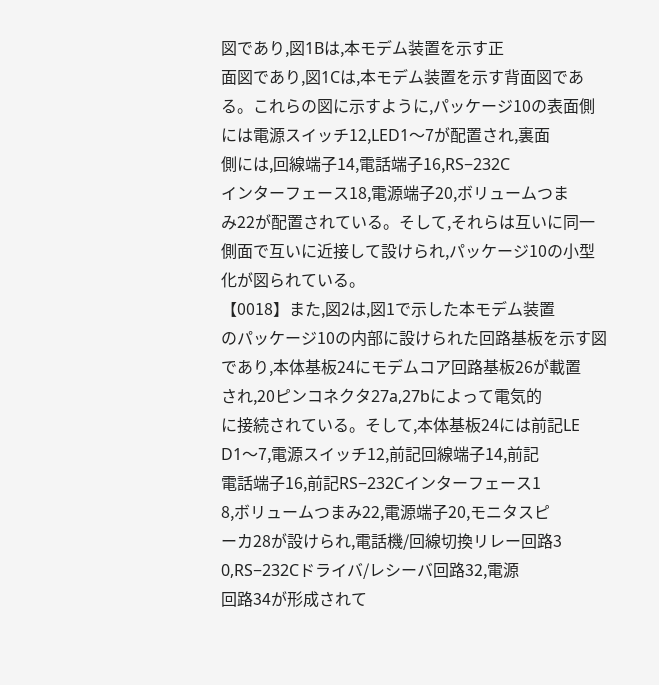図であり,図1Bは,本モデム装置を示す正
面図であり,図1Cは,本モデム装置を示す背面図であ
る。これらの図に示すように,パッケージ10の表面側
には電源スイッチ12,LED1〜7が配置され,裏面
側には,回線端子14,電話端子16,RS−232C
インターフェース18,電源端子20,ボリュームつま
み22が配置されている。そして,それらは互いに同一
側面で互いに近接して設けられ,パッケージ10の小型
化が図られている。
【0018】また,図2は,図1で示した本モデム装置
のパッケージ10の内部に設けられた回路基板を示す図
であり,本体基板24にモデムコア回路基板26が載置
され,20ピンコネクタ27a,27bによって電気的
に接続されている。そして,本体基板24には前記LE
D1〜7,電源スイッチ12,前記回線端子14,前記
電話端子16,前記RS−232Cインターフェース1
8,ボリュームつまみ22,電源端子20,モニタスピ
ーカ28が設けられ,電話機/回線切換リレー回路3
0,RS−232Cドライバ/レシーバ回路32,電源
回路34が形成されて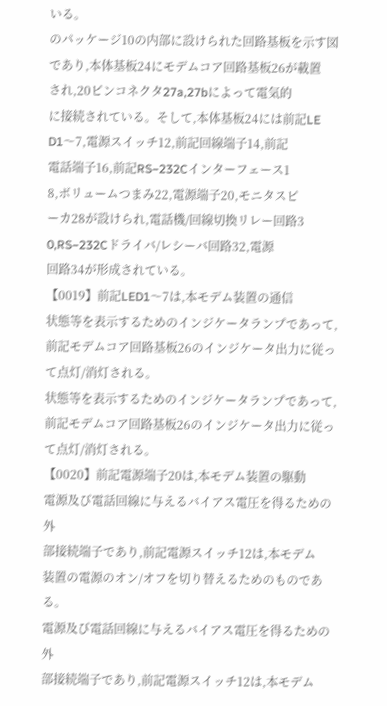いる。
のパッケージ10の内部に設けられた回路基板を示す図
であり,本体基板24にモデムコア回路基板26が載置
され,20ピンコネクタ27a,27bによって電気的
に接続されている。そして,本体基板24には前記LE
D1〜7,電源スイッチ12,前記回線端子14,前記
電話端子16,前記RS−232Cインターフェース1
8,ボリュームつまみ22,電源端子20,モニタスピ
ーカ28が設けられ,電話機/回線切換リレー回路3
0,RS−232Cドライバ/レシーバ回路32,電源
回路34が形成されている。
【0019】前記LED1〜7は,本モデム装置の通信
状態等を表示するためのインジケータランプであって,
前記モデムコア回路基板26のインジケータ出力に従っ
て点灯/消灯される。
状態等を表示するためのインジケータランプであって,
前記モデムコア回路基板26のインジケータ出力に従っ
て点灯/消灯される。
【0020】前記電源端子20は,本モデム装置の駆動
電源及び電話回線に与えるバイアス電圧を得るための外
部接続端子であり,前記電源スイッチ12は,本モデム
装置の電源のオン/オフを切り替えるためのものであ
る。
電源及び電話回線に与えるバイアス電圧を得るための外
部接続端子であり,前記電源スイッチ12は,本モデム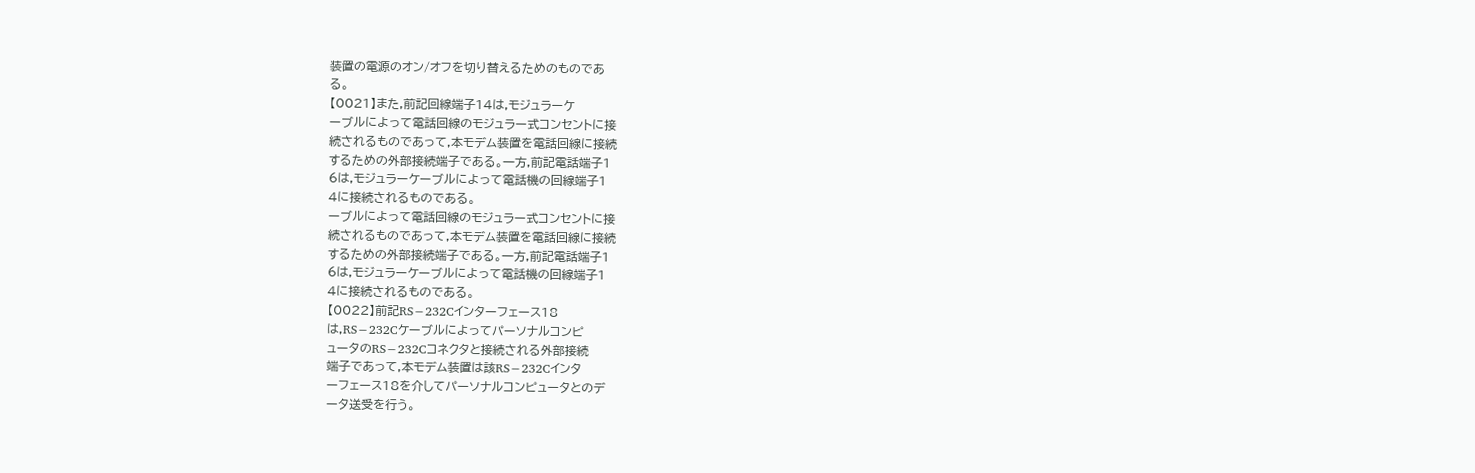装置の電源のオン/オフを切り替えるためのものであ
る。
【0021】また,前記回線端子14は,モジュラーケ
ーブルによって電話回線のモジュラー式コンセントに接
続されるものであって,本モデム装置を電話回線に接続
するための外部接続端子である。一方,前記電話端子1
6は,モジュラーケーブルによって電話機の回線端子1
4に接続されるものである。
ーブルによって電話回線のモジュラー式コンセントに接
続されるものであって,本モデム装置を電話回線に接続
するための外部接続端子である。一方,前記電話端子1
6は,モジュラーケーブルによって電話機の回線端子1
4に接続されるものである。
【0022】前記RS−232Cインターフェース18
は,RS−232Cケーブルによってパーソナルコンピ
ュータのRS−232Cコネクタと接続される外部接続
端子であって,本モデム装置は該RS−232Cインタ
ーフェース18を介してパーソナルコンピュータとのデ
ータ送受を行う。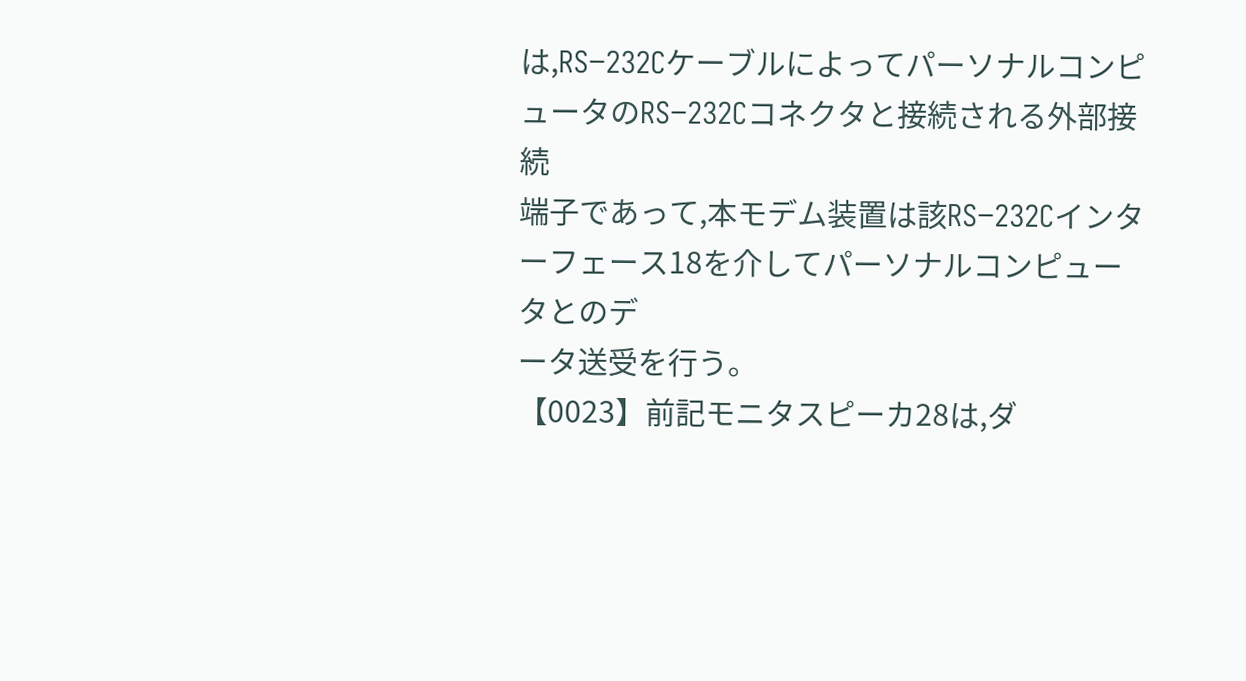は,RS−232Cケーブルによってパーソナルコンピ
ュータのRS−232Cコネクタと接続される外部接続
端子であって,本モデム装置は該RS−232Cインタ
ーフェース18を介してパーソナルコンピュータとのデ
ータ送受を行う。
【0023】前記モニタスピーカ28は,ダ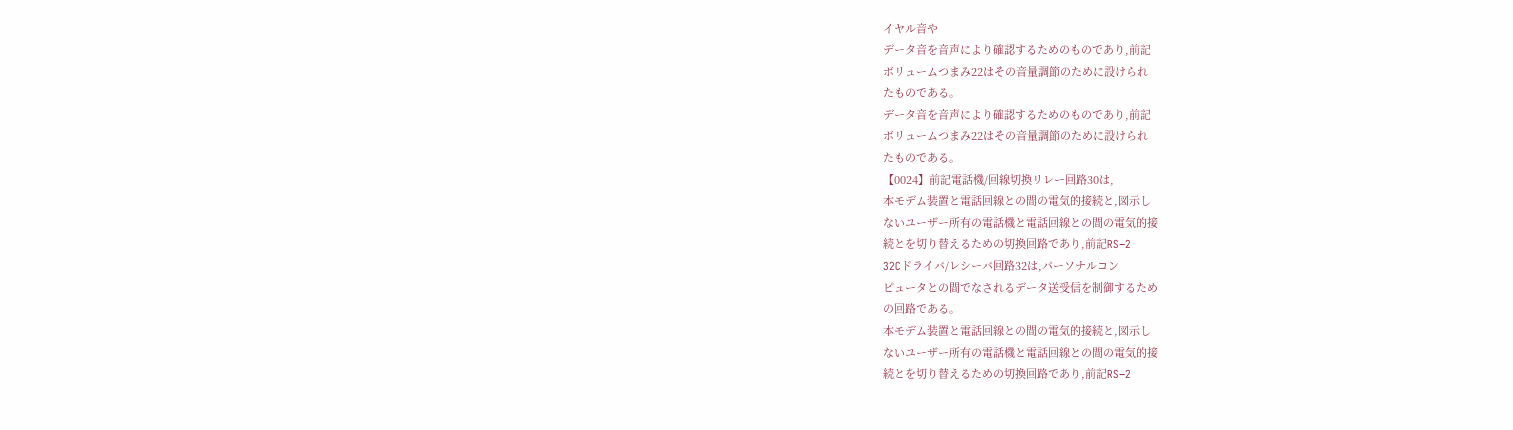イヤル音や
データ音を音声により確認するためのものであり,前記
ボリュームつまみ22はその音量調節のために設けられ
たものである。
データ音を音声により確認するためのものであり,前記
ボリュームつまみ22はその音量調節のために設けられ
たものである。
【0024】前記電話機/回線切換リレー回路30は,
本モデム装置と電話回線との間の電気的接続と,図示し
ないユーザー所有の電話機と電話回線との間の電気的接
続とを切り替えるための切換回路であり,前記RS−2
32Cドライバ/レシーバ回路32は,パーソナルコン
ピュータとの間でなされるデータ送受信を制御するため
の回路である。
本モデム装置と電話回線との間の電気的接続と,図示し
ないユーザー所有の電話機と電話回線との間の電気的接
続とを切り替えるための切換回路であり,前記RS−2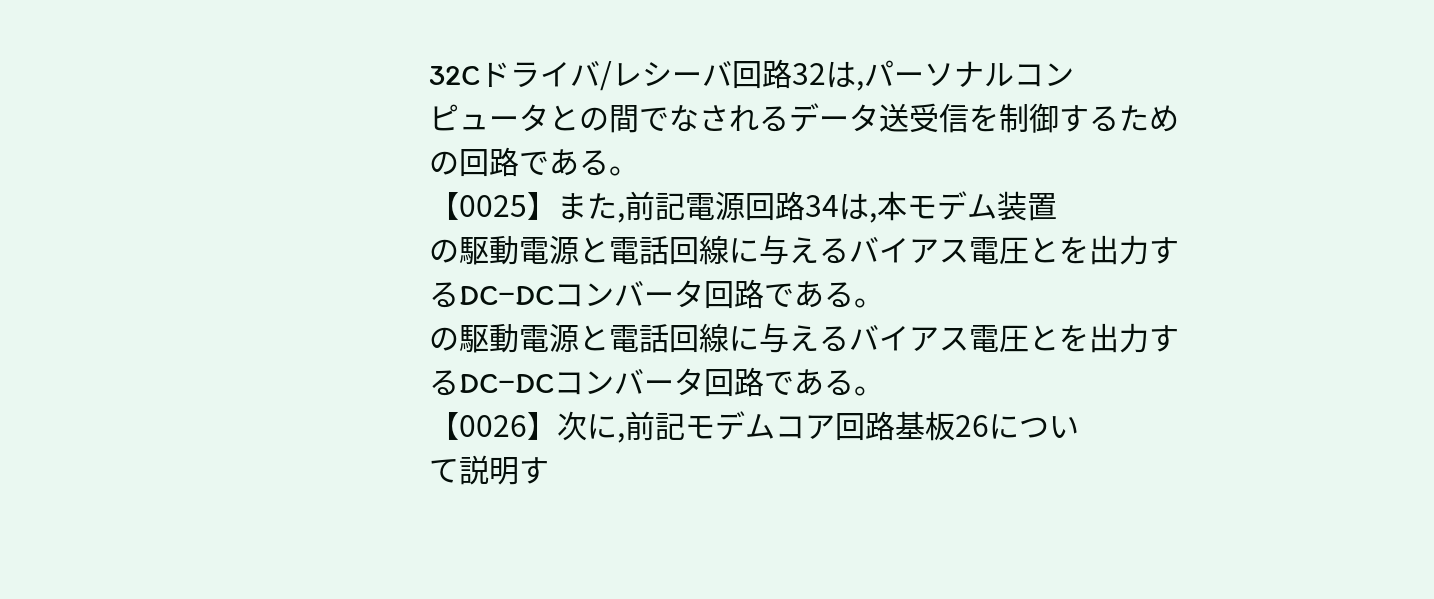32Cドライバ/レシーバ回路32は,パーソナルコン
ピュータとの間でなされるデータ送受信を制御するため
の回路である。
【0025】また,前記電源回路34は,本モデム装置
の駆動電源と電話回線に与えるバイアス電圧とを出力す
るDC−DCコンバータ回路である。
の駆動電源と電話回線に与えるバイアス電圧とを出力す
るDC−DCコンバータ回路である。
【0026】次に,前記モデムコア回路基板26につい
て説明す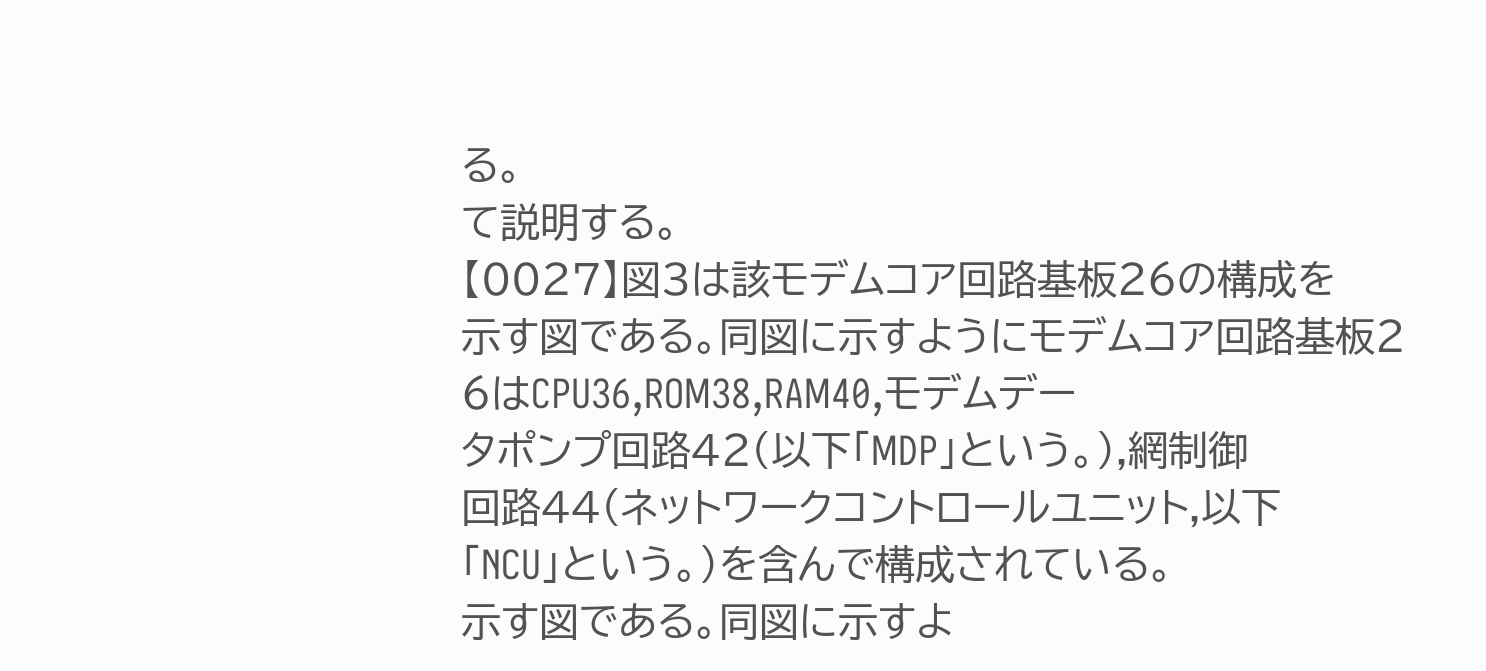る。
て説明する。
【0027】図3は該モデムコア回路基板26の構成を
示す図である。同図に示すようにモデムコア回路基板2
6はCPU36,ROM38,RAM40,モデムデー
タポンプ回路42(以下「MDP」という。),網制御
回路44(ネットワークコントロールユニット,以下
「NCU」という。)を含んで構成されている。
示す図である。同図に示すよ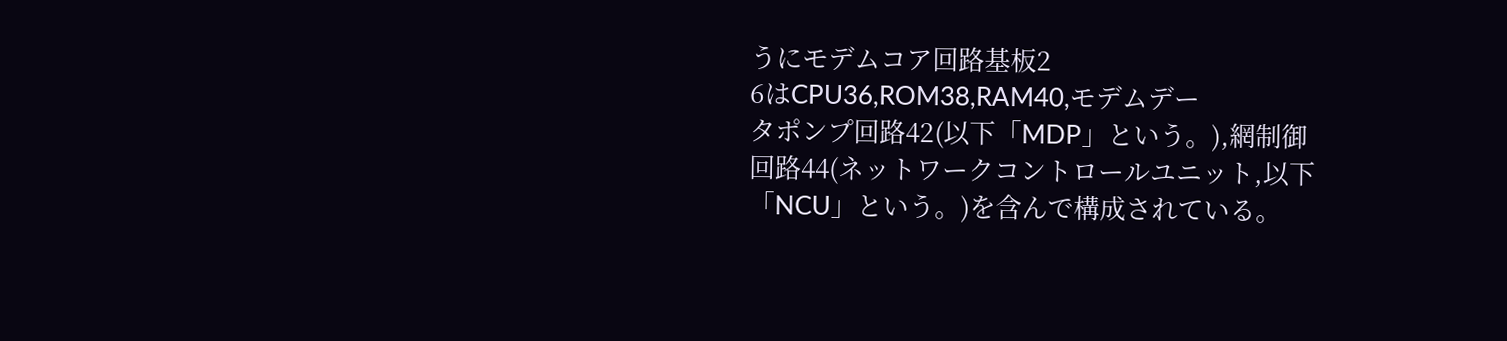うにモデムコア回路基板2
6はCPU36,ROM38,RAM40,モデムデー
タポンプ回路42(以下「MDP」という。),網制御
回路44(ネットワークコントロールユニット,以下
「NCU」という。)を含んで構成されている。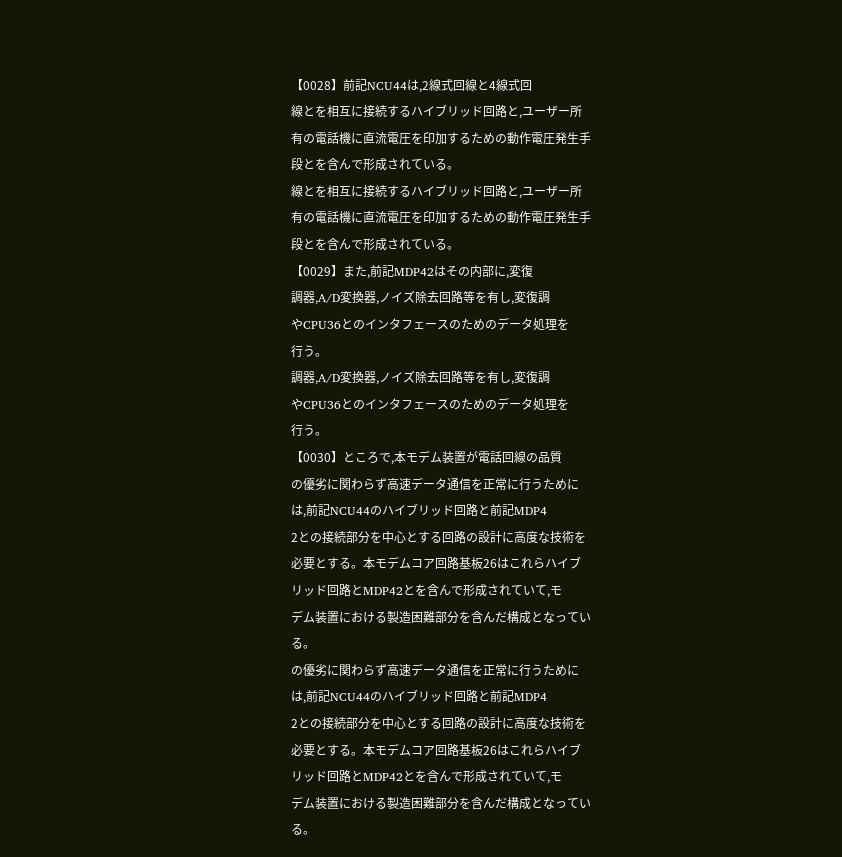【0028】前記NCU44は,2線式回線と4線式回
線とを相互に接続するハイブリッド回路と,ユーザー所
有の電話機に直流電圧を印加するための動作電圧発生手
段とを含んで形成されている。
線とを相互に接続するハイブリッド回路と,ユーザー所
有の電話機に直流電圧を印加するための動作電圧発生手
段とを含んで形成されている。
【0029】また,前記MDP42はその内部に,変復
調器,A/D変換器,ノイズ除去回路等を有し,変復調
やCPU36とのインタフェースのためのデータ処理を
行う。
調器,A/D変換器,ノイズ除去回路等を有し,変復調
やCPU36とのインタフェースのためのデータ処理を
行う。
【0030】ところで,本モデム装置が電話回線の品質
の優劣に関わらず高速データ通信を正常に行うために
は,前記NCU44のハイブリッド回路と前記MDP4
2との接続部分を中心とする回路の設計に高度な技術を
必要とする。本モデムコア回路基板26はこれらハイブ
リッド回路とMDP42とを含んで形成されていて,モ
デム装置における製造困難部分を含んだ構成となってい
る。
の優劣に関わらず高速データ通信を正常に行うために
は,前記NCU44のハイブリッド回路と前記MDP4
2との接続部分を中心とする回路の設計に高度な技術を
必要とする。本モデムコア回路基板26はこれらハイブ
リッド回路とMDP42とを含んで形成されていて,モ
デム装置における製造困難部分を含んだ構成となってい
る。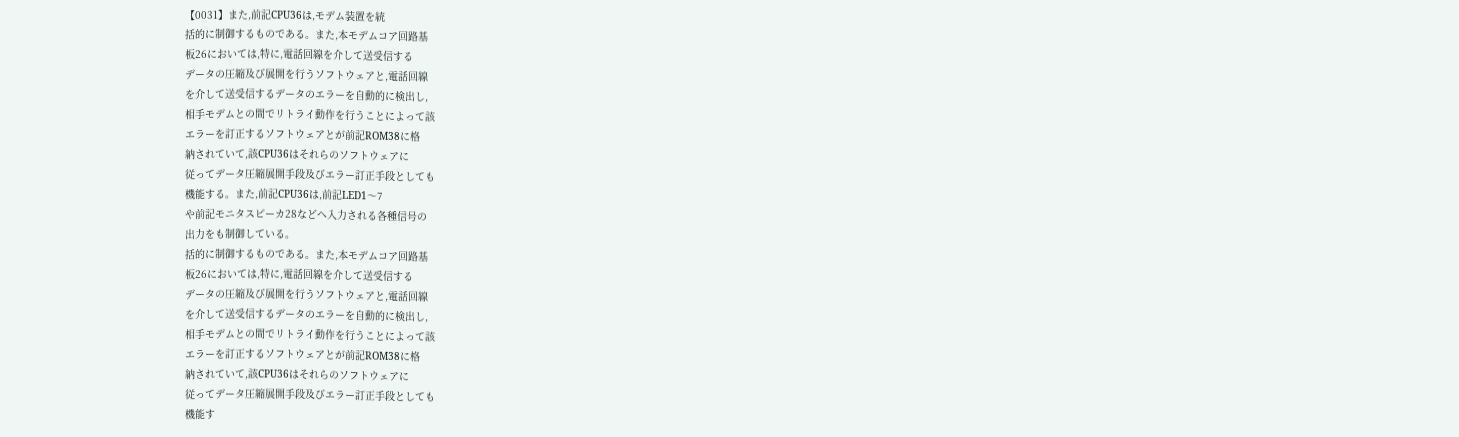【0031】また,前記CPU36は,モデム装置を統
括的に制御するものである。また,本モデムコア回路基
板26においては,特に,電話回線を介して送受信する
データの圧縮及び展開を行うソフトウェアと,電話回線
を介して送受信するデータのエラーを自動的に検出し,
相手モデムとの間でリトライ動作を行うことによって該
エラーを訂正するソフトウェアとが前記ROM38に格
納されていて,該CPU36はそれらのソフトウェアに
従ってデータ圧縮展開手段及びエラー訂正手段としても
機能する。また,前記CPU36は,前記LED1〜7
や前記モニタスピーカ28などへ入力される各種信号の
出力をも制御している。
括的に制御するものである。また,本モデムコア回路基
板26においては,特に,電話回線を介して送受信する
データの圧縮及び展開を行うソフトウェアと,電話回線
を介して送受信するデータのエラーを自動的に検出し,
相手モデムとの間でリトライ動作を行うことによって該
エラーを訂正するソフトウェアとが前記ROM38に格
納されていて,該CPU36はそれらのソフトウェアに
従ってデータ圧縮展開手段及びエラー訂正手段としても
機能す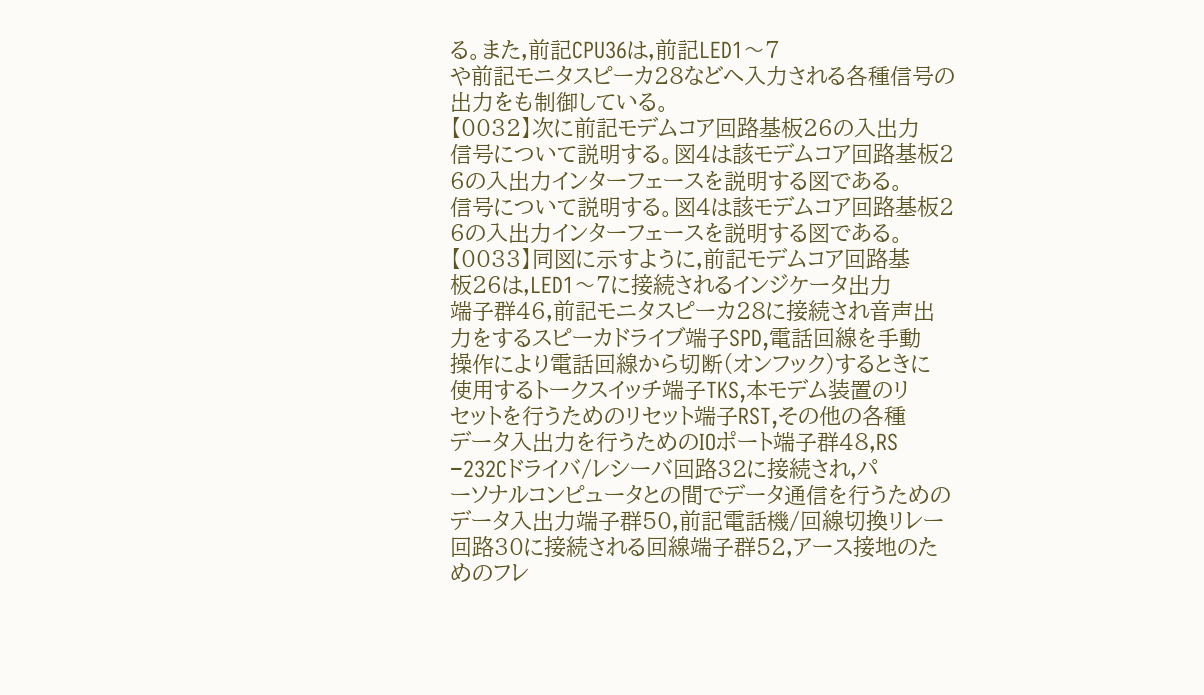る。また,前記CPU36は,前記LED1〜7
や前記モニタスピーカ28などへ入力される各種信号の
出力をも制御している。
【0032】次に前記モデムコア回路基板26の入出力
信号について説明する。図4は該モデムコア回路基板2
6の入出力インターフェースを説明する図である。
信号について説明する。図4は該モデムコア回路基板2
6の入出力インターフェースを説明する図である。
【0033】同図に示すように,前記モデムコア回路基
板26は,LED1〜7に接続されるインジケータ出力
端子群46,前記モニタスピーカ28に接続され音声出
力をするスピーカドライブ端子SPD,電話回線を手動
操作により電話回線から切断(オンフック)するときに
使用するトークスイッチ端子TKS,本モデム装置のリ
セットを行うためのリセット端子RST,その他の各種
データ入出力を行うためのIOポート端子群48,RS
−232Cドライバ/レシーバ回路32に接続され,パ
ーソナルコンピュータとの間でデータ通信を行うための
データ入出力端子群50,前記電話機/回線切換リレー
回路30に接続される回線端子群52,アース接地のた
めのフレ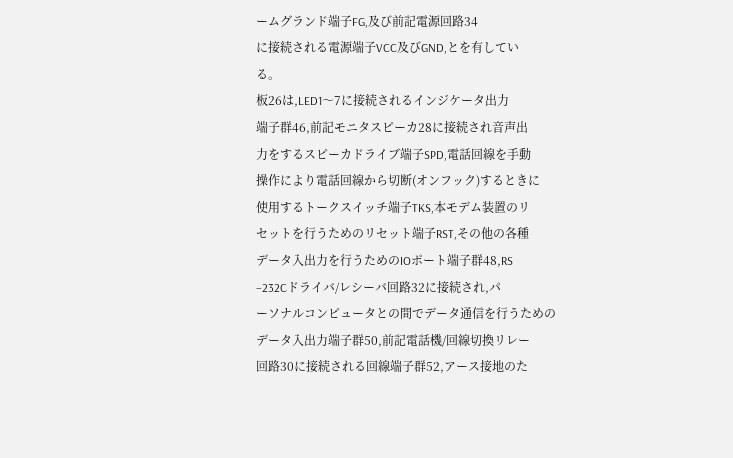ームグランド端子FG,及び前記電源回路34
に接続される電源端子VCC及びGND,とを有してい
る。
板26は,LED1〜7に接続されるインジケータ出力
端子群46,前記モニタスピーカ28に接続され音声出
力をするスピーカドライブ端子SPD,電話回線を手動
操作により電話回線から切断(オンフック)するときに
使用するトークスイッチ端子TKS,本モデム装置のリ
セットを行うためのリセット端子RST,その他の各種
データ入出力を行うためのIOポート端子群48,RS
−232Cドライバ/レシーバ回路32に接続され,パ
ーソナルコンピュータとの間でデータ通信を行うための
データ入出力端子群50,前記電話機/回線切換リレー
回路30に接続される回線端子群52,アース接地のた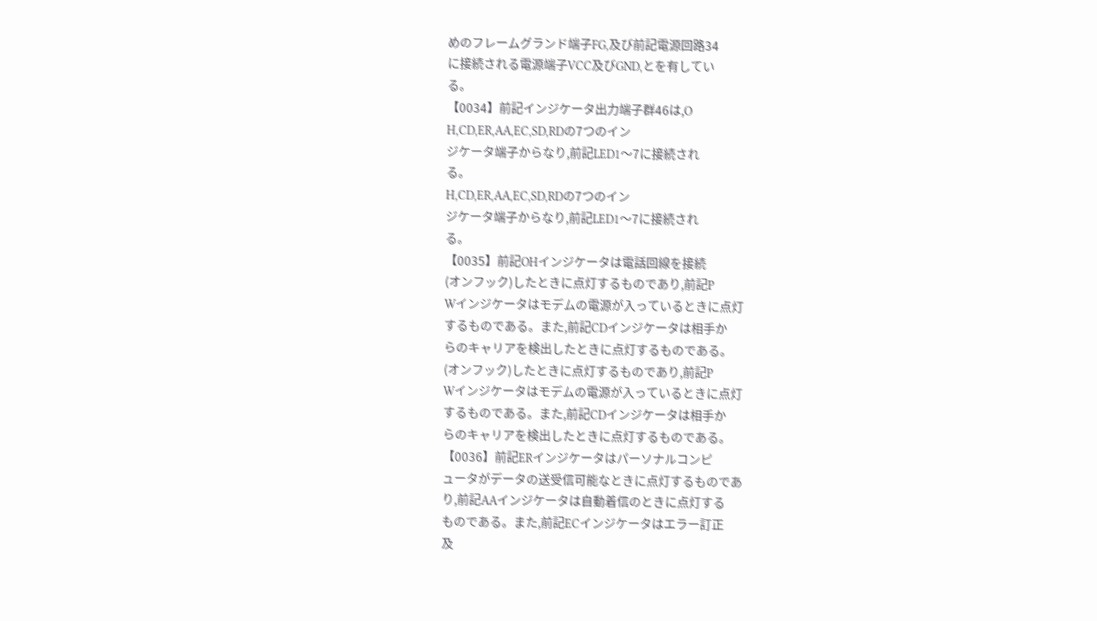めのフレームグランド端子FG,及び前記電源回路34
に接続される電源端子VCC及びGND,とを有してい
る。
【0034】前記インジケータ出力端子群46は,O
H,CD,ER,AA,EC,SD,RDの7つのイン
ジケータ端子からなり,前記LED1〜7に接続され
る。
H,CD,ER,AA,EC,SD,RDの7つのイン
ジケータ端子からなり,前記LED1〜7に接続され
る。
【0035】前記OHインジケータは電話回線を接続
(オンフック)したときに点灯するものであり,前記P
Wインジケータはモデムの電源が入っているときに点灯
するものである。また,前記CDインジケータは相手か
らのキャリアを検出したときに点灯するものである。
(オンフック)したときに点灯するものであり,前記P
Wインジケータはモデムの電源が入っているときに点灯
するものである。また,前記CDインジケータは相手か
らのキャリアを検出したときに点灯するものである。
【0036】前記ERインジケータはパーソナルコンピ
ュータがデータの送受信可能なときに点灯するものであ
り,前記AAインジケータは自動着信のときに点灯する
ものである。また,前記ECインジケータはエラー訂正
及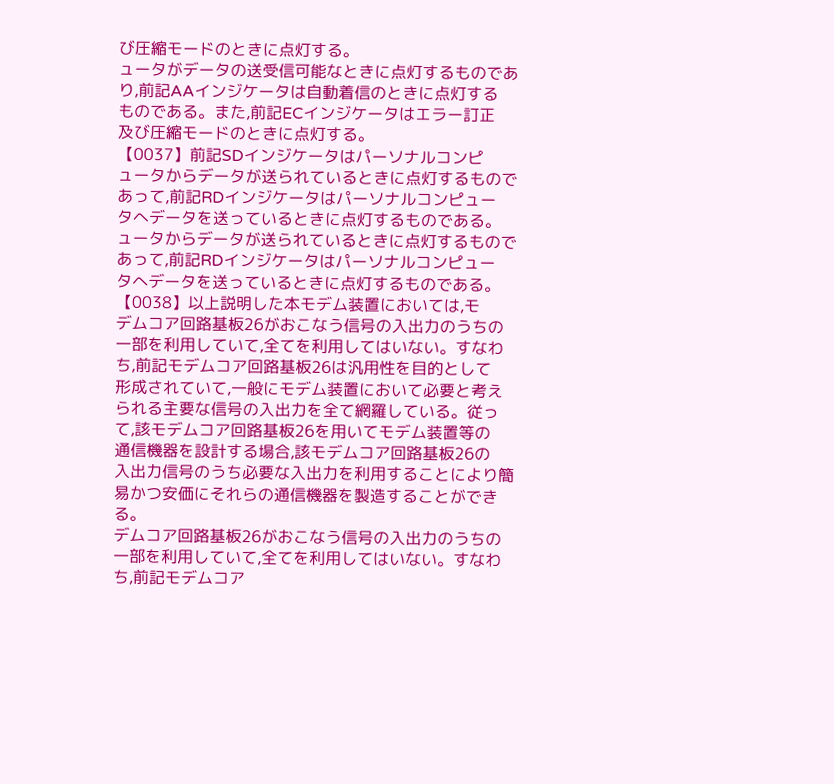び圧縮モードのときに点灯する。
ュータがデータの送受信可能なときに点灯するものであ
り,前記AAインジケータは自動着信のときに点灯する
ものである。また,前記ECインジケータはエラー訂正
及び圧縮モードのときに点灯する。
【0037】前記SDインジケータはパーソナルコンピ
ュータからデータが送られているときに点灯するもので
あって,前記RDインジケータはパーソナルコンピュー
タへデータを送っているときに点灯するものである。
ュータからデータが送られているときに点灯するもので
あって,前記RDインジケータはパーソナルコンピュー
タへデータを送っているときに点灯するものである。
【0038】以上説明した本モデム装置においては,モ
デムコア回路基板26がおこなう信号の入出力のうちの
一部を利用していて,全てを利用してはいない。すなわ
ち,前記モデムコア回路基板26は汎用性を目的として
形成されていて,一般にモデム装置において必要と考え
られる主要な信号の入出力を全て網羅している。従っ
て,該モデムコア回路基板26を用いてモデム装置等の
通信機器を設計する場合,該モデムコア回路基板26の
入出力信号のうち必要な入出力を利用することにより簡
易かつ安価にそれらの通信機器を製造することができ
る。
デムコア回路基板26がおこなう信号の入出力のうちの
一部を利用していて,全てを利用してはいない。すなわ
ち,前記モデムコア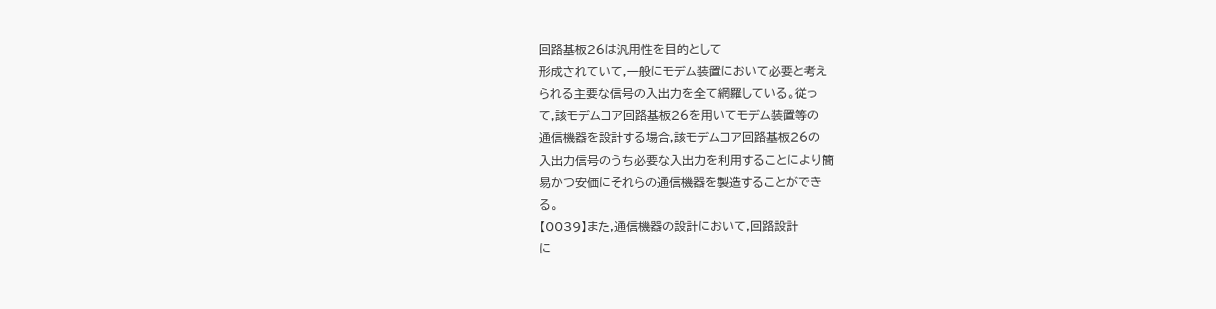回路基板26は汎用性を目的として
形成されていて,一般にモデム装置において必要と考え
られる主要な信号の入出力を全て網羅している。従っ
て,該モデムコア回路基板26を用いてモデム装置等の
通信機器を設計する場合,該モデムコア回路基板26の
入出力信号のうち必要な入出力を利用することにより簡
易かつ安価にそれらの通信機器を製造することができ
る。
【0039】また,通信機器の設計において,回路設計
に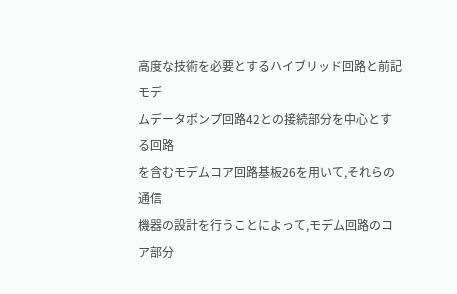高度な技術を必要とするハイブリッド回路と前記モデ
ムデータポンプ回路42との接続部分を中心とする回路
を含むモデムコア回路基板26を用いて,それらの通信
機器の設計を行うことによって,モデム回路のコア部分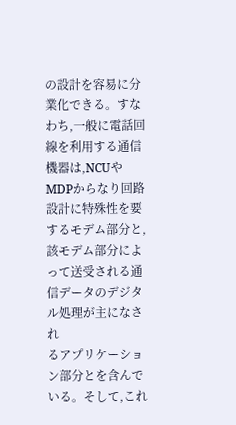の設計を容易に分業化できる。すなわち,一般に電話回
線を利用する通信機器は,NCUやMDPからなり回路
設計に特殊性を要するモデム部分と,該モデム部分によ
って送受される通信データのデジタル処理が主になされ
るアプリケーション部分とを含んでいる。そして,これ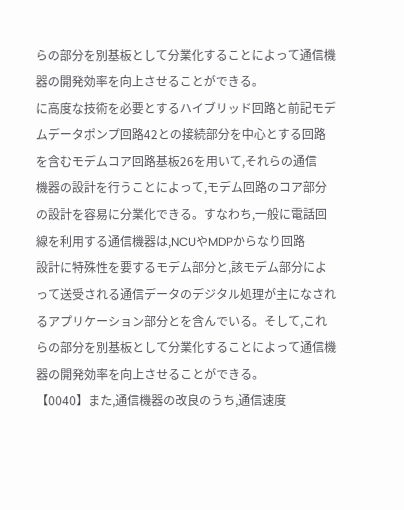らの部分を別基板として分業化することによって通信機
器の開発効率を向上させることができる。
に高度な技術を必要とするハイブリッド回路と前記モデ
ムデータポンプ回路42との接続部分を中心とする回路
を含むモデムコア回路基板26を用いて,それらの通信
機器の設計を行うことによって,モデム回路のコア部分
の設計を容易に分業化できる。すなわち,一般に電話回
線を利用する通信機器は,NCUやMDPからなり回路
設計に特殊性を要するモデム部分と,該モデム部分によ
って送受される通信データのデジタル処理が主になされ
るアプリケーション部分とを含んでいる。そして,これ
らの部分を別基板として分業化することによって通信機
器の開発効率を向上させることができる。
【0040】また,通信機器の改良のうち,通信速度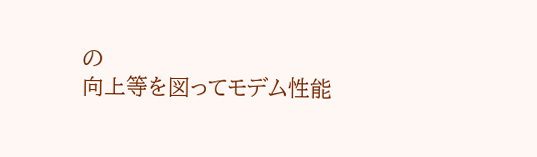の
向上等を図ってモデム性能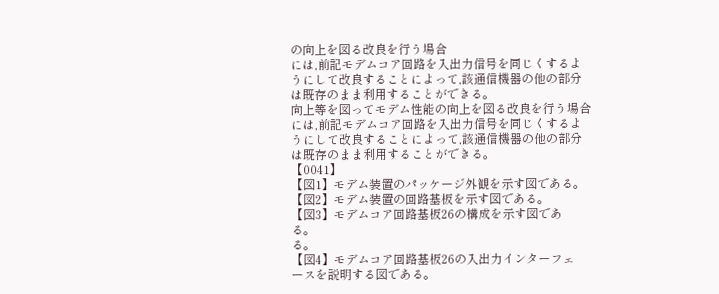の向上を図る改良を行う場合
には,前記モデムコア回路を入出力信号を同じくするよ
うにして改良することによって,該通信機器の他の部分
は既存のまま利用することができる。
向上等を図ってモデム性能の向上を図る改良を行う場合
には,前記モデムコア回路を入出力信号を同じくするよ
うにして改良することによって,該通信機器の他の部分
は既存のまま利用することができる。
【0041】
【図1】モデム装置のパッケージ外観を示す図である。
【図2】モデム装置の回路基板を示す図である。
【図3】モデムコア回路基板26の構成を示す図であ
る。
る。
【図4】モデムコア回路基板26の入出力インターフェ
ースを説明する図である。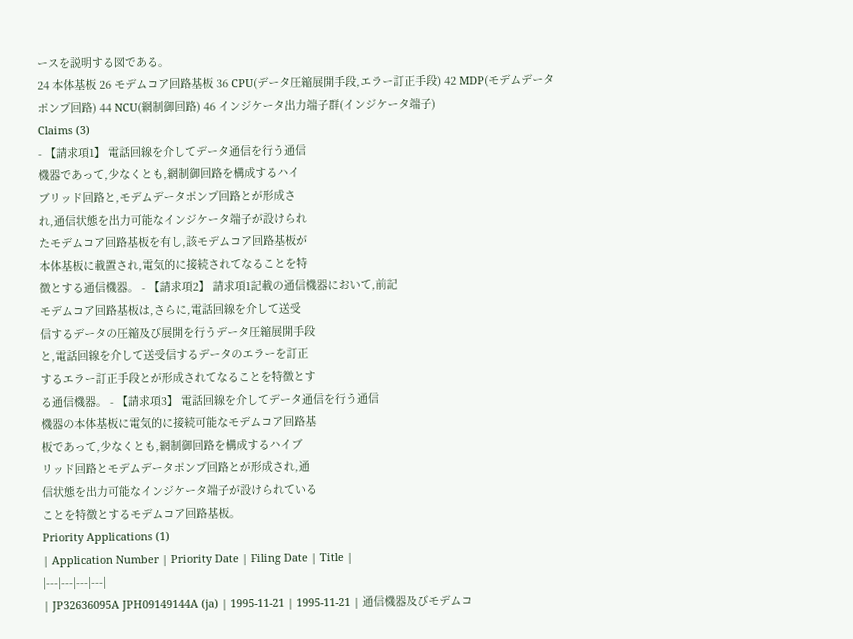ースを説明する図である。
24 本体基板 26 モデムコア回路基板 36 CPU(データ圧縮展開手段,エラー訂正手段) 42 MDP(モデムデータポンプ回路) 44 NCU(網制御回路) 46 インジケータ出力端子群(インジケータ端子)
Claims (3)
- 【請求項1】 電話回線を介してデータ通信を行う通信
機器であって,少なくとも,網制御回路を構成するハイ
ブリッド回路と,モデムデータポンプ回路とが形成さ
れ,通信状態を出力可能なインジケータ端子が設けられ
たモデムコア回路基板を有し,該モデムコア回路基板が
本体基板に載置され,電気的に接続されてなることを特
徴とする通信機器。 - 【請求項2】 請求項1記載の通信機器において,前記
モデムコア回路基板は,さらに,電話回線を介して送受
信するデータの圧縮及び展開を行うデータ圧縮展開手段
と,電話回線を介して送受信するデータのエラーを訂正
するエラー訂正手段とが形成されてなることを特徴とす
る通信機器。 - 【請求項3】 電話回線を介してデータ通信を行う通信
機器の本体基板に電気的に接続可能なモデムコア回路基
板であって,少なくとも,網制御回路を構成するハイブ
リッド回路とモデムデータポンプ回路とが形成され,通
信状態を出力可能なインジケータ端子が設けられている
ことを特徴とするモデムコア回路基板。
Priority Applications (1)
| Application Number | Priority Date | Filing Date | Title |
|---|---|---|---|
| JP32636095A JPH09149144A (ja) | 1995-11-21 | 1995-11-21 | 通信機器及びモデムコ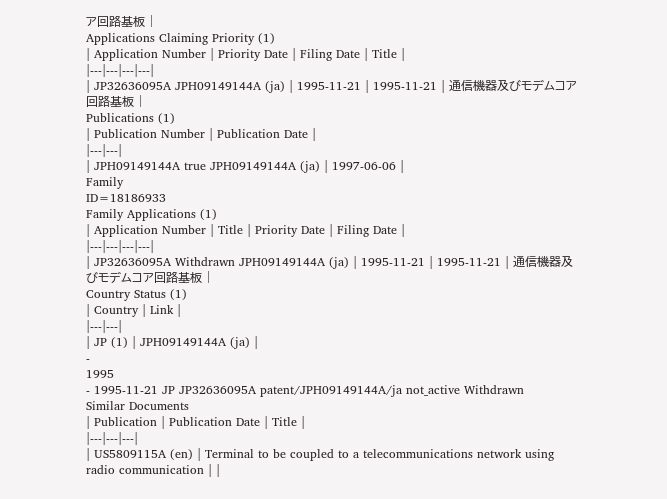ア回路基板 |
Applications Claiming Priority (1)
| Application Number | Priority Date | Filing Date | Title |
|---|---|---|---|
| JP32636095A JPH09149144A (ja) | 1995-11-21 | 1995-11-21 | 通信機器及びモデムコア回路基板 |
Publications (1)
| Publication Number | Publication Date |
|---|---|
| JPH09149144A true JPH09149144A (ja) | 1997-06-06 |
Family
ID=18186933
Family Applications (1)
| Application Number | Title | Priority Date | Filing Date |
|---|---|---|---|
| JP32636095A Withdrawn JPH09149144A (ja) | 1995-11-21 | 1995-11-21 | 通信機器及びモデムコア回路基板 |
Country Status (1)
| Country | Link |
|---|---|
| JP (1) | JPH09149144A (ja) |
-
1995
- 1995-11-21 JP JP32636095A patent/JPH09149144A/ja not_active Withdrawn
Similar Documents
| Publication | Publication Date | Title |
|---|---|---|
| US5809115A (en) | Terminal to be coupled to a telecommunications network using radio communication | |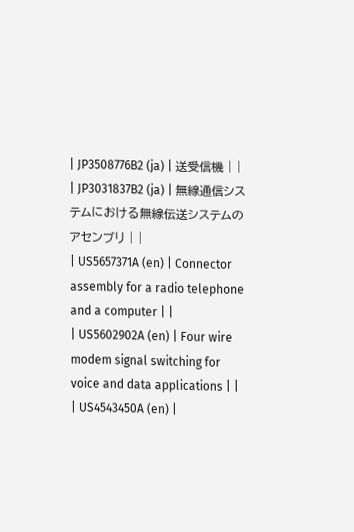| JP3508776B2 (ja) | 送受信機 | |
| JP3031837B2 (ja) | 無線通信システムにおける無線伝送システムのアセンブリ | |
| US5657371A (en) | Connector assembly for a radio telephone and a computer | |
| US5602902A (en) | Four wire modem signal switching for voice and data applications | |
| US4543450A (en) |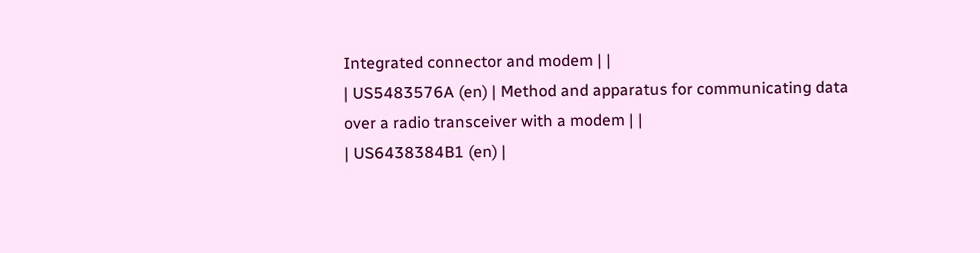Integrated connector and modem | |
| US5483576A (en) | Method and apparatus for communicating data over a radio transceiver with a modem | |
| US6438384B1 (en) |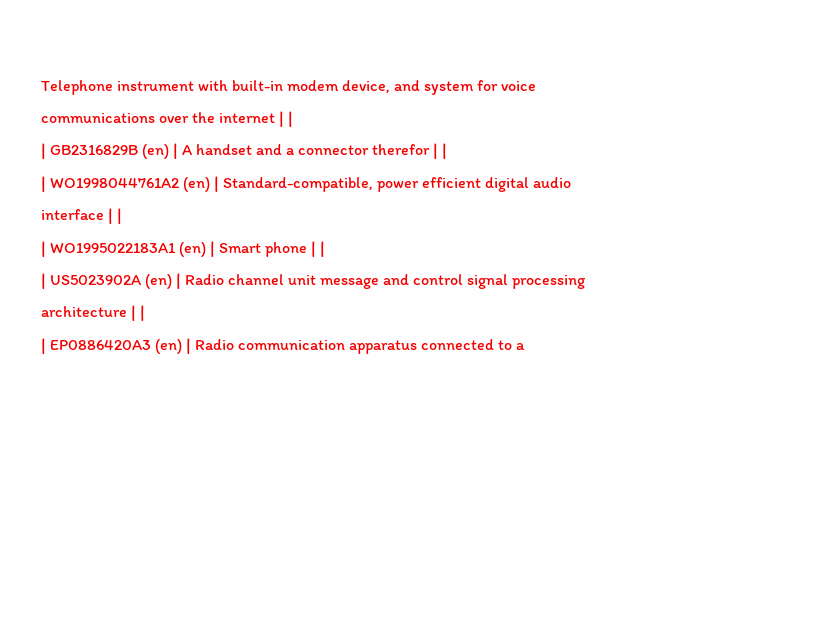Telephone instrument with built-in modem device, and system for voice communications over the internet | |
| GB2316829B (en) | A handset and a connector therefor | |
| WO1998044761A2 (en) | Standard-compatible, power efficient digital audio interface | |
| WO1995022183A1 (en) | Smart phone | |
| US5023902A (en) | Radio channel unit message and control signal processing architecture | |
| EP0886420A3 (en) | Radio communication apparatus connected to a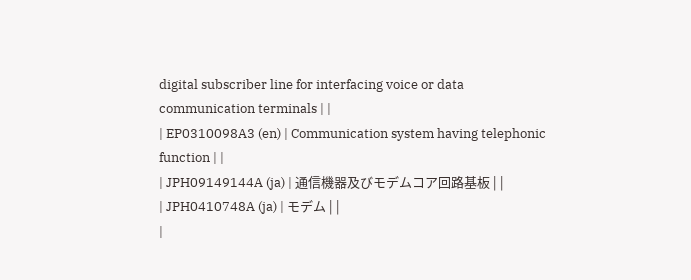digital subscriber line for interfacing voice or data communication terminals | |
| EP0310098A3 (en) | Communication system having telephonic function | |
| JPH09149144A (ja) | 通信機器及びモデムコア回路基板 | |
| JPH0410748A (ja) | モデム | |
|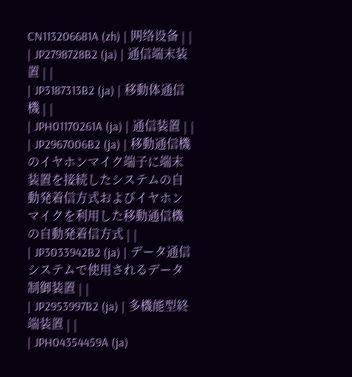CN113206681A (zh) | 网络设备 | |
| JP2798728B2 (ja) | 通信端末装置 | |
| JP3187313B2 (ja) | 移動体通信機 | |
| JPH01170261A (ja) | 通信装置 | |
| JP2967006B2 (ja) | 移動通信機のイヤホンマイク端子に端末装置を接続したシステムの自動発着信方式およびイヤホンマイクを利用した移動通信機の自動発着信方式 | |
| JP3033942B2 (ja) | データ通信システムで使用されるデータ制御装置 | |
| JP2953997B2 (ja) | 多機能型終端装置 | |
| JPH04354459A (ja)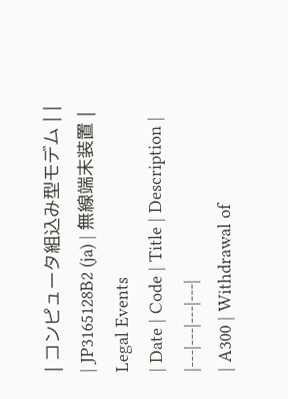| コンピュータ組込み型モデム | |
| JP3165128B2 (ja) | 無線端末装置 |
Legal Events
| Date | Code | Title | Description |
|---|---|---|---|
| A300 | Withdrawal of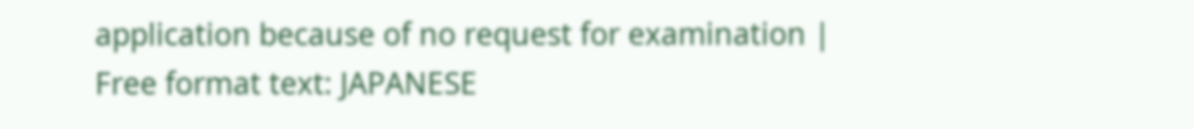application because of no request for examination |
Free format text: JAPANESE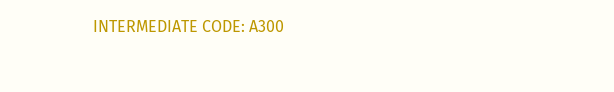INTERMEDIATE CODE: A300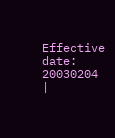Effective date: 20030204 |